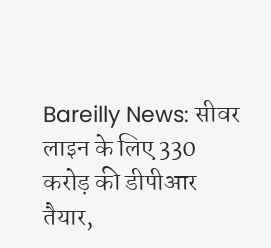Bareilly News: सीवर लाइन के लिए 330 करोड़ की डीपीआर तैयार,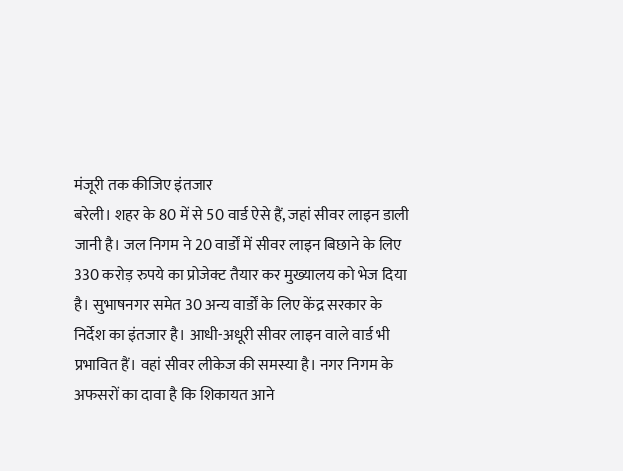मंजूरी तक कीजिए इंतजार
बरेली। शहर के 80 में से 50 वार्ड ऐसे हैं, जहां सीवर लाइन डाली जानी है। जल निगम ने 20 वार्डों में सीवर लाइन बिछाने के लिए 330 करोड़ रुपये का प्रोजेक्ट तैयार कर मुख्यालय को भेज दिया है। सुभाषनगर समेत 30 अन्य वार्डों के लिए केंद्र सरकार के निर्देश का इंतजार है। आधी-अधूरी सीवर लाइन वाले वार्ड भी प्रभावित हैं। वहां सीवर लीकेज की समस्या है। नगर निगम के अफसरों का दावा है कि शिकायत आने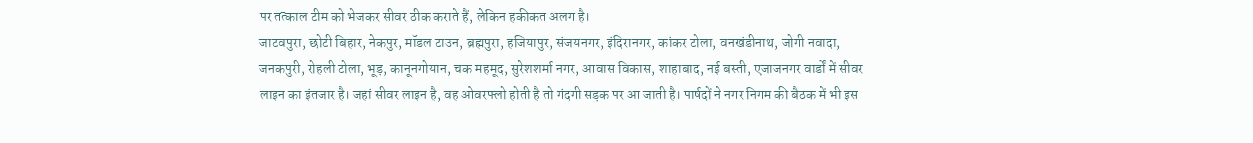पर तत्काल टीम को भेजकर सीवर ठीक कराते हैं, लेकिन हकीकत अलग है।
जाटवपुरा, छोटी बिहार, नेकपुर, मॉडल टाउन, ब्रह्मपुरा, हजियापुर, संजयनगर, इंदिरानगर, कांकर टोला, वनखंडीनाथ, जोगी नवादा, जनकपुरी, रोहली टोला, भूड़, कानूनगोयान, चक महमूद, सुरेशशर्मा नगर, आवास विकास, शाहाबाद, नई बस्ती, एजाजनगर वार्डों में सीवर लाइन का इंतजार है। जहां सीवर लाइन है, वह ओवरफ्लो होती है तो गंदगी सड़क पर आ जाती है। पार्षदों ने नगर निगम की बैठक में भी इस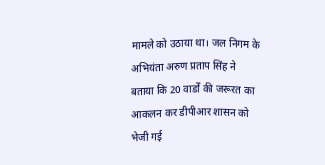मामले को उठाया था। जल निगम के अभियंता अरुण प्रताप सिंह ने बताया कि 20 वार्डों की जरूरत का आकलन कर डीपीआर शासन को भेजी गई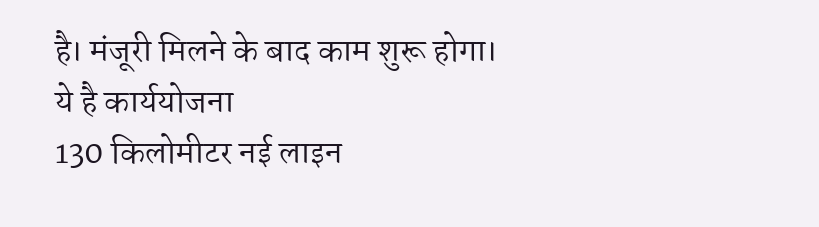है। मंजूरी मिलने के बाद काम शुरू होगा।
ये है कार्ययोजना
130 किलोमीटर नई लाइन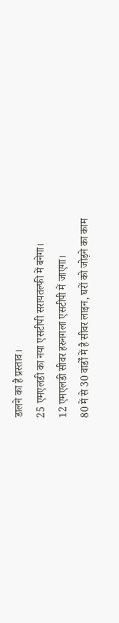डालने का है प्रस्ताव।
25 एमएलडी का नया एसटीपी सरायतल्फी में बनेगा।
12 एमएलडी सीवर हरुनगला एसटीपी में जाएगा।
80 में से 30 वार्डों में है सीवर लाइन, घरों को जोड़ने का काम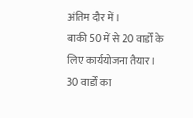अंतिम दौर में।
बाकी 50 में से 20 वार्डों के लिए कार्ययोजना तैयार।
30 वार्डों का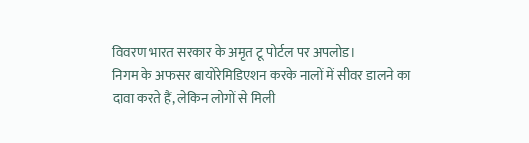विवरण भारत सरकार के अमृत टू पोर्टल पर अपलोड।
निगम के अफसर बायोरेमिडिएशन करके नालों में सीवर डालने का दावा करते हैं, लेकिन लोगों से मिली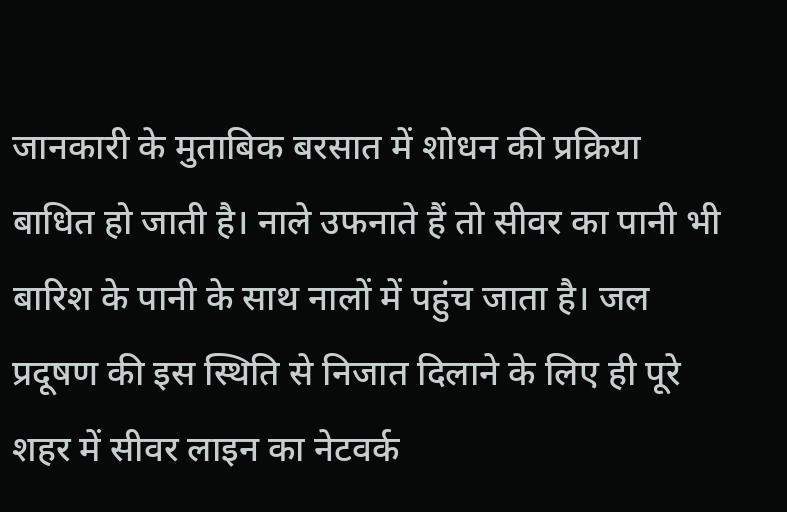जानकारी के मुताबिक बरसात में शोधन की प्रक्रिया बाधित हो जाती है। नाले उफनाते हैं तो सीवर का पानी भी बारिश के पानी के साथ नालों में पहुंच जाता है। जल प्रदूषण की इस स्थिति से निजात दिलाने के लिए ही पूरे शहर में सीवर लाइन का नेटवर्क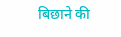बिछाने की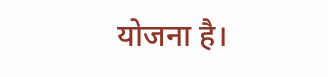योजना है।